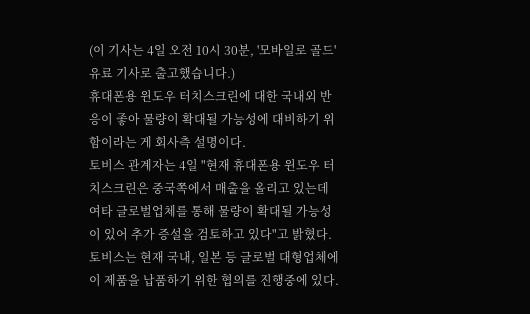(이 기사는 4일 오전 10시 30분, '모바일로 골드' 유료 기사로 출고했습니다.)
휴대폰용 윈도우 터치스크린에 대한 국내외 반응이 좋아 물량이 확대될 가능성에 대비하기 위함이라는 게 회사측 설명이다.
토비스 관계자는 4일 "현재 휴대폰용 윈도우 터치스크린은 중국쪽에서 매출을 올리고 있는데 여타 글로벌업체를 통해 물량이 확대될 가능성이 있어 추가 증설을 검토하고 있다"고 밝혔다.
토비스는 현재 국내, 일본 등 글로벌 대형업체에 이 제품을 납품하기 위한 협의를 진행중에 있다.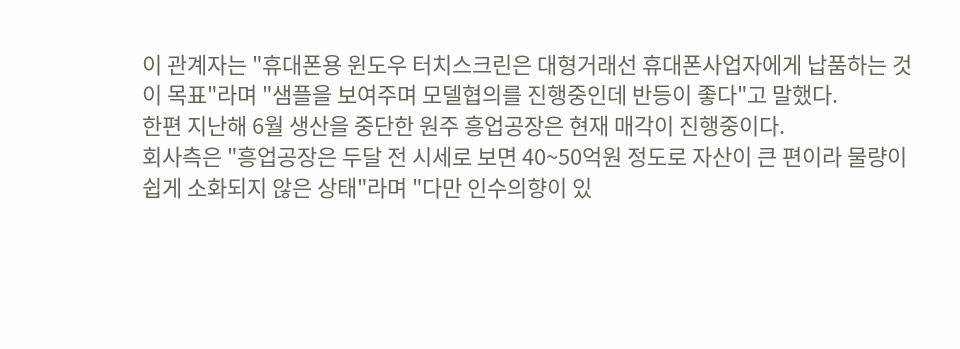이 관계자는 "휴대폰용 윈도우 터치스크린은 대형거래선 휴대폰사업자에게 납품하는 것이 목표"라며 "샘플을 보여주며 모델협의를 진행중인데 반등이 좋다"고 말했다.
한편 지난해 6월 생산을 중단한 원주 흥업공장은 현재 매각이 진행중이다.
회사측은 "흥업공장은 두달 전 시세로 보면 40~50억원 정도로 자산이 큰 편이라 물량이 쉽게 소화되지 않은 상태"라며 "다만 인수의향이 있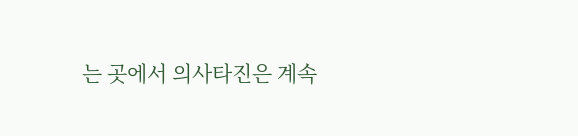는 곳에서 의사타진은 계속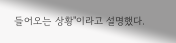들어오는 상황"이라고 설명했다.